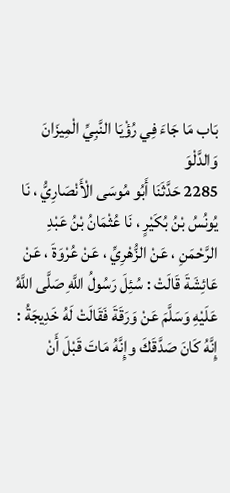بَاب مَا جَاءَ فِي رُؤْيَا النَّبِيِّ الْمِيزَانَ وَالدَّلْوَ
2285 حَدَّثَنَا أَبُو مُوسَى الْأَنْصَارِيُّ ، نَا يُونُسُ بْنُ بُكَيْرٍ ، نَا عُثْمَانُ بْنُ عَبْدِ الرَّحْمَنِ ، عَنْ الزُّهْرِيِّ ، عَنْ عُرْوَةَ ، عَنْ عَائِشَةَ قَالَتْ : سُئِلَ رَسُولُ اللَّهِ صَلَّى اللَّهُ عَلَيْهِ وَسَلَّمَ عَنْ وَرَقَةَ فَقَالَتْ لَهُ خَدِيجَةُ : إِنَّهُ كَانَ صَدَّقَكَ وإِنَّهُ مَاتَ قَبْلَ أَنْ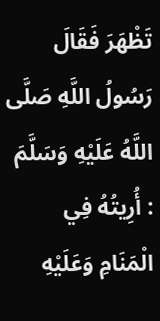تَظْهَرَ فَقَالَ رَسُولُ اللَّهِ صَلَّى اللَّهُ عَلَيْهِ وَسَلَّمَ : أُرِيتُهُ فِي الْمَنَامِ وَعَلَيْهِ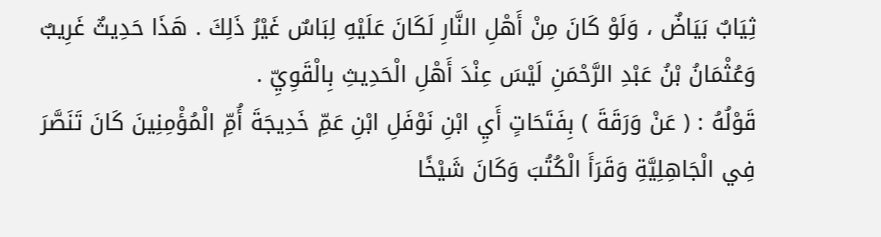ثِيَابٌ بَيَاضٌ ، وَلَوْ كَانَ مِنْ أَهْلِ النَّارِ لَكَانَ عَلَيْهِ لِبَاسٌ غَيْرُ ذَلِكَ . هَذَا حَدِيثٌ غَرِيبٌ وَعُثْمَانُ بْنُ عَبْدِ الرَّحْمَنِ لَيْسَ عِنْدَ أَهْلِ الْحَدِيثِ بِالْقَوِيِّ .
قَوْلُهُ : ( عَنْ وَرَقَةَ ) بِفَتَحَاتٍ أَيِ ابْنِ نَوْفَلِ ابْنِ عَمِّ خَدِيجَةَ أُمِّ الْمُؤْمِنِينَ كَانَ تَنَصَّرَ فِي الْجَاهِلِيَّةِ وَقَرَأَ الْكُتُبَ وَكَانَ شَيْخًا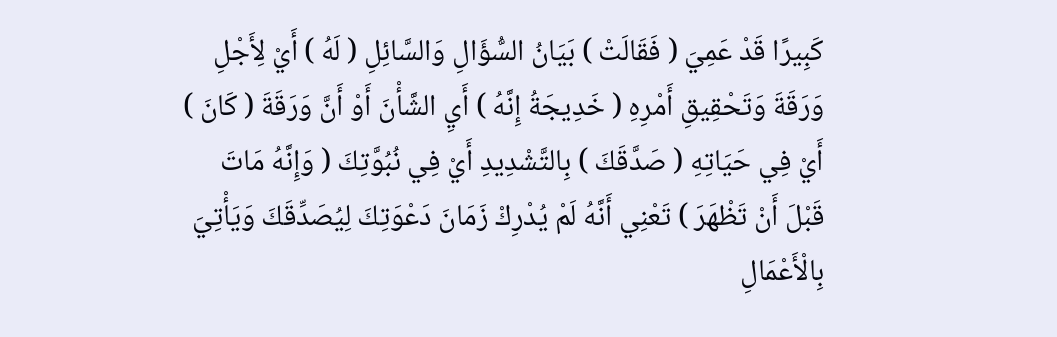كَبِيرًا قَدْ عَمِيَ ( فَقَالَتْ ) بَيَانُ السُّؤَالِ وَالسَّائِلِ ( لَهُ ) أَيْ لِأَجْلِ وَرَقَةَ وَتَحْقِيقِ أَمْرِهِ ( خَدِيجَةُ إِنَّهُ ) أَيِ الشَّأْنَ أَوْ أَنَّ وَرَقَةَ ( كَانَ ) أَيْ فِي حَيَاتِهِ ( صَدَّقَكَ ) بِالتَّشْدِيدِ أَيْ فِي نُبُوَّتِكَ ( وَإِنَّهُ مَاتَ قَبْلَ أَنْ تَظْهَرَ ) تَعْنِي أَنَّهُ لَمْ يُدْرِكْ زَمَانَ دَعْوَتِكَ لِيُصَدِّقَكَ وَيَأْتِيَ بِالْأَعْمَالِ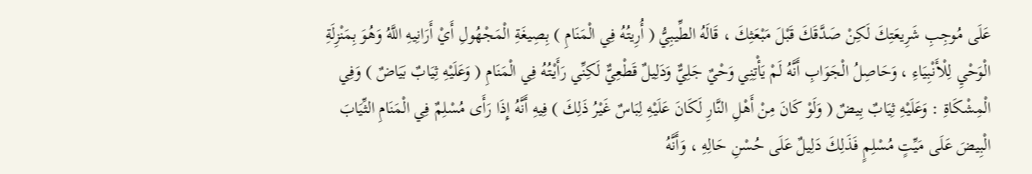عَلَى مُوجِبِ شَرِيعَتِكَ لَكِنْ صَدَّقَكَ قَبْلَ مَبْعَثِكَ ، قَالَهُ الطِّيبِيُّ ( أُرِيتُهُ فِي الْمَنَامِ ) بِصِيغَةِ الْمَجْهُولِ أَيْ أَرَانِيهِ اللَّهُ وَهُوَ بِمَنْزِلَةِ الْوَحْيِ لِلْأَنْبِيَاءِ ، وَحَاصِلُ الْجَوَابِ أَنَّهُ لَمْ يَأْتِنِي وَحْيٌ جَلِيٌّ وَدَلِيلٌ قَطْعِيٌّ لَكِنِّي رَأَيْتُهُ فِي الْمَنَامِ ( وَعَلَيْهِ ثِيَابٌ بَيَاضٌ ) وَفِي الْمِشْكَاةِ : وَعَلَيْهِ ثِيَابٌ بِيضٌ ( وَلَوْ كَانَ مِنْ أَهْلِ النَّارِ لَكَانَ عَلَيْهِ لِبَاسٌ غَيْرُ ذَلِكَ ) فِيهِ أَنَّهُ إِذَا رَأَى مُسْلِمٌ فِي الْمَنَامِ الثِّيَابَ الْبِيضَ عَلَى مَيِّتٍ مُسْلِمٍ فَذَلِكَ دَلِيلٌ عَلَى حُسْنِ حَالِهِ ، وَأَنَّهُ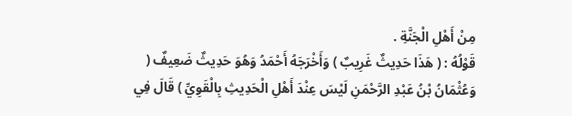مِنْ أَهْلِ الْجَنَّةِ .
قَوْلُهُ : ( هَذَا حَدِيثٌ غَرِيبٌ ) وَأَخْرَجَهُ أَحْمَدُ وَهُوَ حَدِيثٌ ضَعِيفٌ ( وَعُثْمَانُ بْنُ عَبْدِ الرَّحْمَنِ لَيْسَ عِنْدَ أَهْلِ الْحَدِيثِ بِالْقَوِيِّ ) قَالَ فِي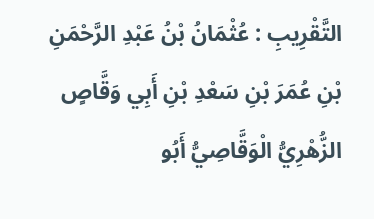التَّقْرِيبِ : عُثْمَانُ بْنُ عَبْدِ الرَّحْمَنِ بْنِ عُمَرَ بْنِ سَعْدِ بْنِ أَبِي وَقَّاصٍ الزُّهْرِيُّ الْوَقَّاصِيُّ أَبُو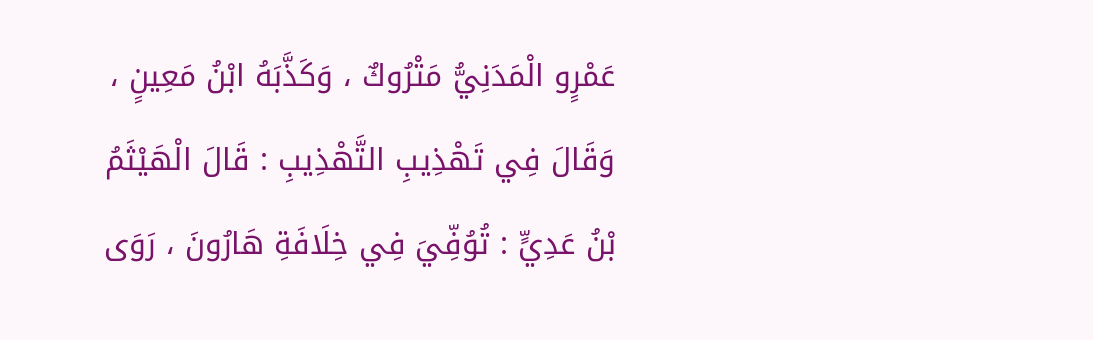عَمْرٍو الْمَدَنِيُّ مَتْرُوكٌ ، وَكَذَّبَهُ ابْنُ مَعِينٍ ، وَقَالَ فِي تَهْذِيبِ التَّهْذِيبِ : قَالَ الْهَيْثَمُ بْنُ عَدِيٍّ : تُوُفِّيَ فِي خِلَافَةِ هَارُونَ ، رَوَى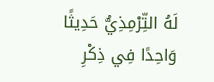لَهُ التِّرْمِذِيُّ حَدِيثًا وَاحِدًا فِي ذِكْرِ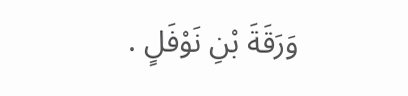وَرَقَةَ بْنِ نَوْفَلٍ .